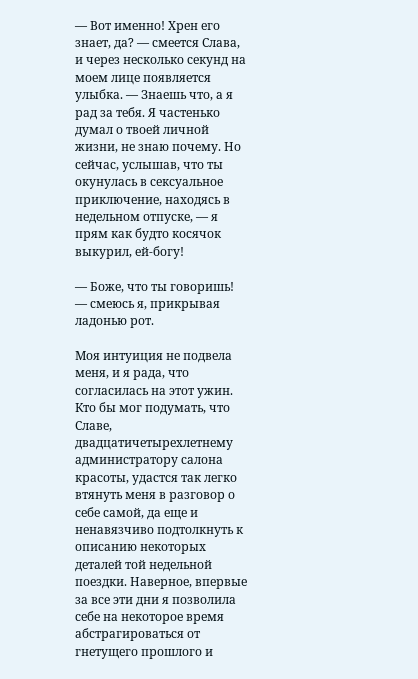— Вот именно! Хрен его знает, да? — смеется Слава, и через несколько секунд на моем лице появляется улыбка. — Знаешь что, а я рад за тебя. Я частенько думал о твоей личной жизни, не знаю почему. Но сейчас, услышав, что ты окунулась в сексуальное приключение, находясь в недельном отпуске, — я прям как будто косячок выкурил, ей-богу!

— Боже, что ты говоришь! — смеюсь я, прикрывая ладонью рот.

Моя интуиция не подвела меня, и я рада, что согласилась на этот ужин. Кто бы мог подумать, что Славе, двадцатичетырехлетнему администратору салона красоты, удастся так легко втянуть меня в разговор о себе самой, да еще и ненавязчиво подтолкнуть к описанию некоторых деталей той недельной поездки. Наверное, впервые за все эти дни я позволила себе на некоторое время абстрагироваться от гнетущего прошлого и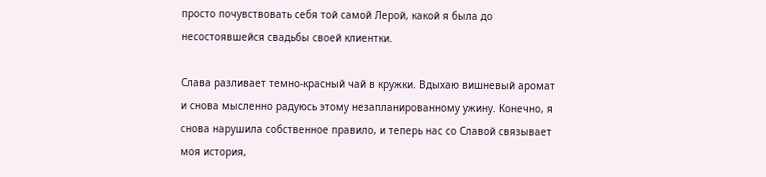просто почувствовать себя той самой Лерой, какой я была до несостоявшейся свадьбы своей клиентки.

Слава разливает темно-красный чай в кружки. Вдыхаю вишневый аромат и снова мысленно радуюсь этому незапланированному ужину. Конечно, я снова нарушила собственное правило, и теперь нас со Славой связывает моя история,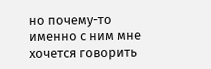но почему-то именно с ним мне хочется говорить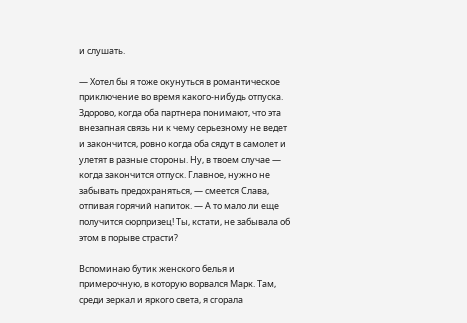и слушать.

— Хотел бы я тоже окунуться в романтическое приключение во время какого-нибудь отпуска. Здорово, когда оба партнера понимают, что эта внезапная связь ни к чему серьезному не ведет и закончится, ровно когда оба сядут в самолет и улетят в разные стороны. Ну, в твоем случае — когда закончится отпуск. Главное, нужно не забывать предохраняться, — смеется Слава, отпивая горячий напиток. — А то мало ли еще получится сюрпризец! Ты, кстати, не забывала об этом в порыве страсти?

Вспоминаю бутик женского белья и примерочную, в которую ворвался Марк. Там, среди зеркал и яркого света, я сгорала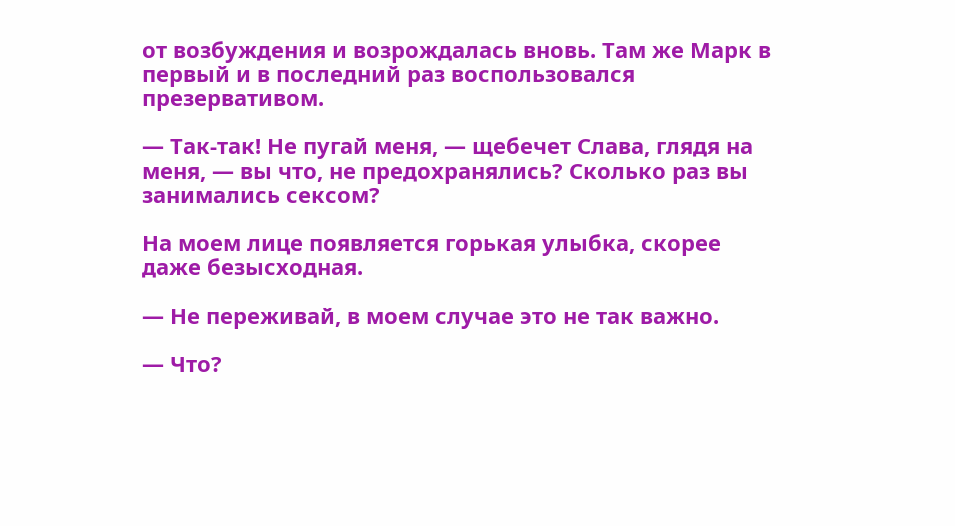от возбуждения и возрождалась вновь. Там же Марк в первый и в последний раз воспользовался презервативом.

— Так-так! Не пугай меня, — щебечет Слава, глядя на меня, — вы что, не предохранялись? Сколько раз вы занимались сексом?

На моем лице появляется горькая улыбка, скорее даже безысходная.

— Не переживай, в моем случае это не так важно.

— Что?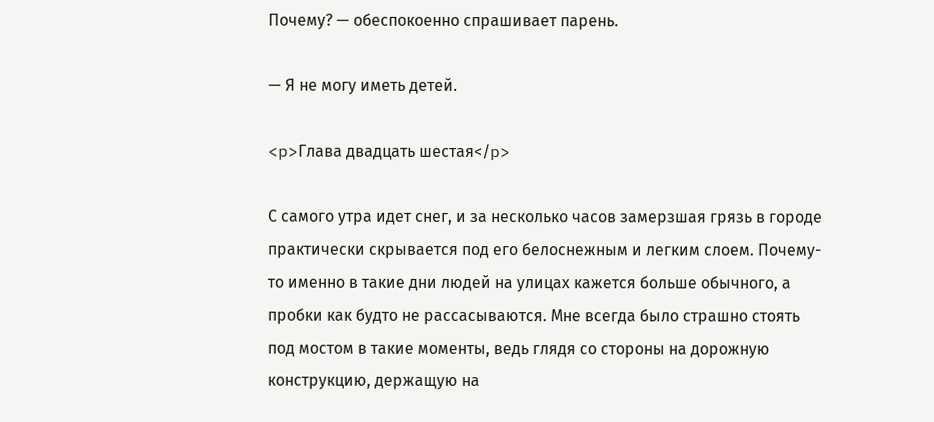Почему? — обеспокоенно спрашивает парень.

— Я не могу иметь детей.

<p>Глава двадцать шестая</p>

С самого утра идет снег, и за несколько часов замерзшая грязь в городе практически скрывается под его белоснежным и легким слоем. Почему-то именно в такие дни людей на улицах кажется больше обычного, а пробки как будто не рассасываются. Мне всегда было страшно стоять под мостом в такие моменты, ведь глядя со стороны на дорожную конструкцию, держащую на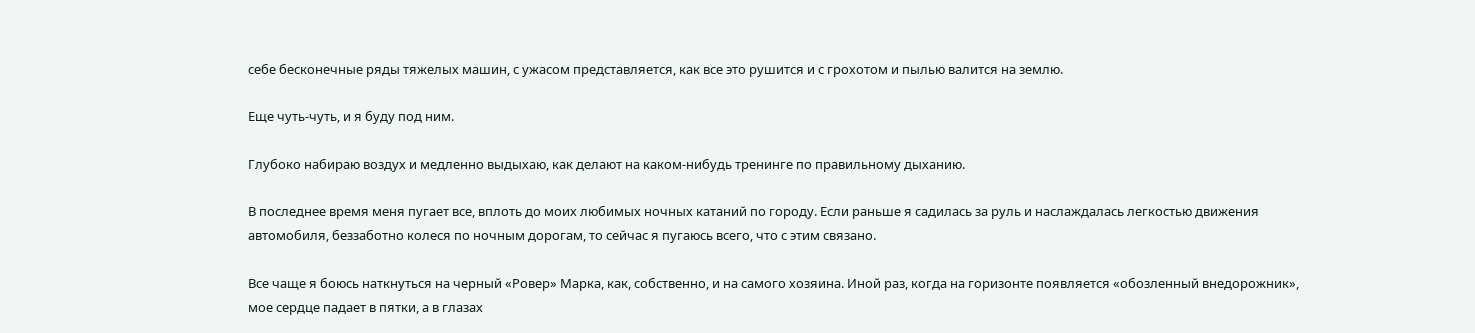себе бесконечные ряды тяжелых машин, с ужасом представляется, как все это рушится и с грохотом и пылью валится на землю.

Еще чуть-чуть, и я буду под ним.

Глубоко набираю воздух и медленно выдыхаю, как делают на каком-нибудь тренинге по правильному дыханию.

В последнее время меня пугает все, вплоть до моих любимых ночных катаний по городу. Если раньше я садилась за руль и наслаждалась легкостью движения автомобиля, беззаботно колеся по ночным дорогам, то сейчас я пугаюсь всего, что с этим связано.

Все чаще я боюсь наткнуться на черный «Ровер» Марка, как, собственно, и на самого хозяина. Иной раз, когда на горизонте появляется «обозленный внедорожник», мое сердце падает в пятки, а в глазах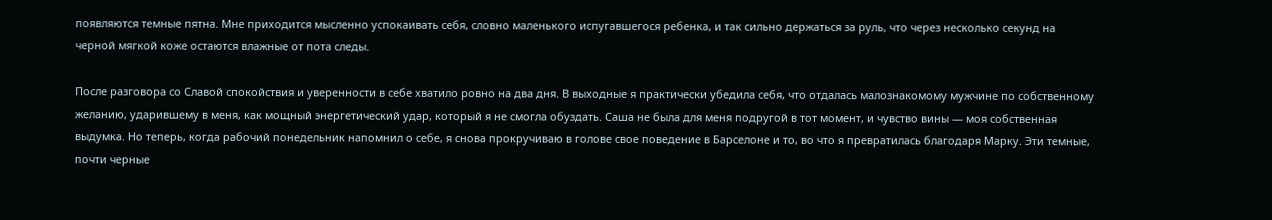появляются темные пятна. Мне приходится мысленно успокаивать себя, словно маленького испугавшегося ребенка, и так сильно держаться за руль, что через несколько секунд на черной мягкой коже остаются влажные от пота следы.

После разговора со Славой спокойствия и уверенности в себе хватило ровно на два дня. В выходные я практически убедила себя, что отдалась малознакомому мужчине по собственному желанию, ударившему в меня, как мощный энергетический удар, который я не смогла обуздать. Саша не была для меня подругой в тот момент, и чувство вины — моя собственная выдумка. Но теперь, когда рабочий понедельник напомнил о себе, я снова прокручиваю в голове свое поведение в Барселоне и то, во что я превратилась благодаря Марку. Эти темные, почти черные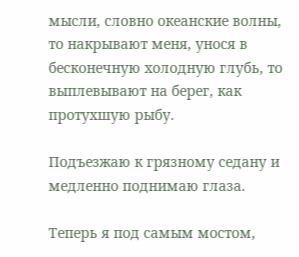мысли, словно океанские волны, то накрывают меня, унося в бесконечную холодную глубь, то выплевывают на берег, как протухшую рыбу.

Подъезжаю к грязному седану и медленно поднимаю глаза.

Теперь я под самым мостом,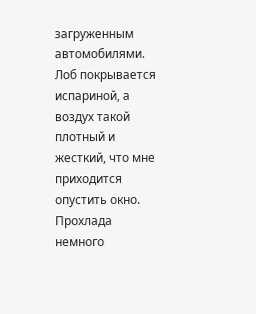загруженным автомобилями. Лоб покрывается испариной, а воздух такой плотный и жесткий, что мне приходится опустить окно. Прохлада немного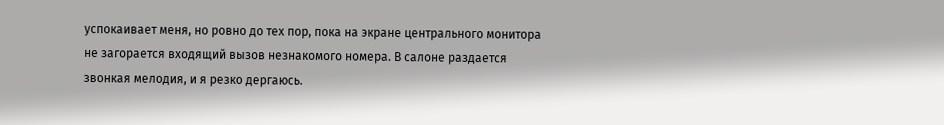успокаивает меня, но ровно до тех пор, пока на экране центрального монитора не загорается входящий вызов незнакомого номера. В салоне раздается звонкая мелодия, и я резко дергаюсь.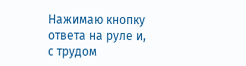Нажимаю кнопку ответа на руле и, с трудом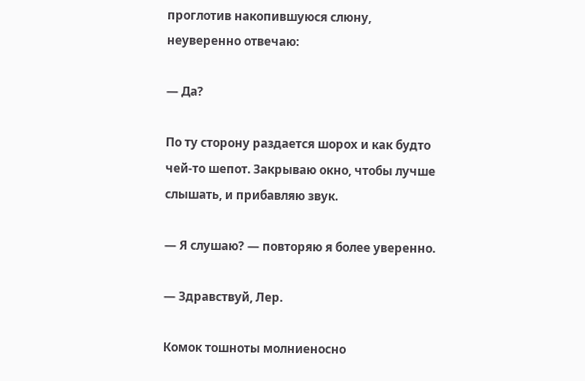проглотив накопившуюся слюну, неуверенно отвечаю:

— Да?

По ту сторону раздается шорох и как будто чей-то шепот. Закрываю окно, чтобы лучше слышать, и прибавляю звук.

— Я слушаю? — повторяю я более уверенно.

— Здравствуй, Лер.

Комок тошноты молниеносно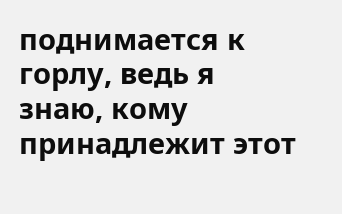поднимается к горлу, ведь я знаю, кому принадлежит этот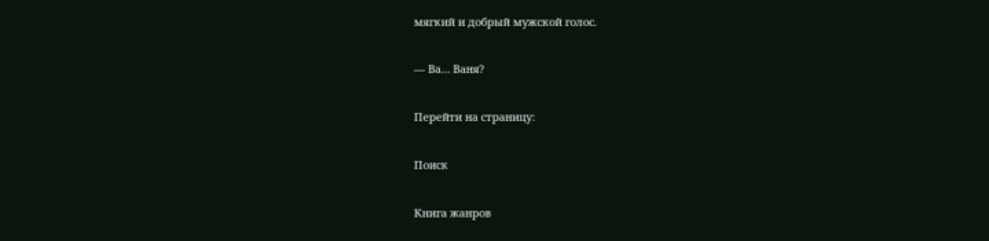мягкий и добрый мужской голос.

— Ва… Ваня?

Перейти на страницу:

Поиск

Книга жанров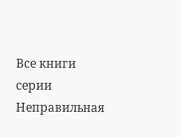Все книги серии Неправильная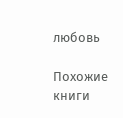любовь

Похожие книги